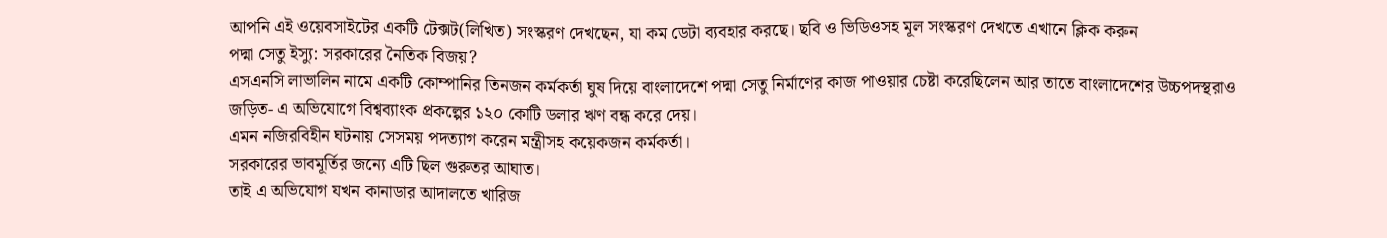আপনি এই ওয়েবসাইটের একটি টেক্সট(লিখিত) সংস্করণ দেখছেন, যা কম ডেটা ব্যবহার করছে। ছবি ও ভিডিওসহ মূল সংস্করণ দেখতে এখানে ক্লিক করুন
পদ্মা সেতু ইস্যু: সরকারের নৈতিক বিজয়?
এসএনসি লাভালিন নামে একটি কোম্পানির তিনজন কর্মকর্তা ঘুষ দিয়ে বাংলাদেশে পদ্মা সেতু নির্মাণের কাজ পাওয়ার চেষ্টা করেছিলেন আর তাতে বাংলাদেশের উচ্চপদস্থরাও জড়িত- এ অভিযোগে বিশ্বব্যাংক প্রকল্পের ১২০ কোটি ডলার ঋণ বন্ধ করে দেয়।
এমন নজিরবিহীন ঘটনায় সেসময় পদত্যাগ করেন মন্ত্রীসহ কয়েকজন কর্মকর্তা।
সরকারের ভাবমূর্তির জন্যে এটি ছিল গুরুতর আঘাত।
তাই এ অভিযোগ যখন কানাডার আদালতে খারিজ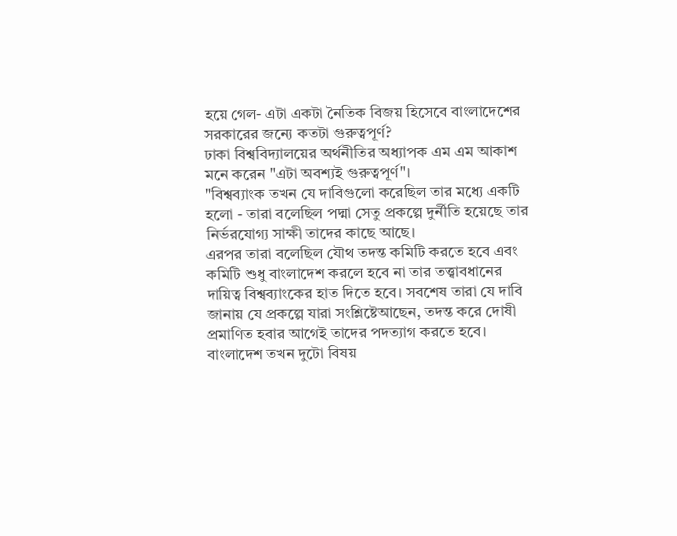হয়ে গেল- এটা একটা নৈতিক বিজয় হিসেবে বাংলাদেশের সরকারের জন্যে কতটা গুরুত্বপূর্ণ?
ঢাকা বিশ্ববিদ্যালয়ের অর্থনীতির অধ্যাপক এম এম আকাশ মনে করেন "এটা অবশ্যই গুরুত্বপূর্ণ"।
"বিশ্বব্যাংক তখন যে দাবিগুলো করেছিল তার মধ্যে একটি হলো - তারা বলেছিল পদ্মা সেতু প্রকল্পে দুর্নীতি হয়েছে তার নির্ভরযোগ্য সাক্ষী তাদের কাছে আছে।
এরপর তারা বলেছিল যৌথ তদন্ত কমিটি করতে হবে এবং কমিটি শুধু বাংলাদেশ করলে হবে না তার তত্ত্বাবধানের দায়িত্ব বিশ্বব্যাংকের হাত দিতে হবে। সবশেষ তারা যে দাবি জানায় যে প্রকল্পে যারা সংশ্লিষ্টেআছেন, তদন্ত করে দোষী প্রমাণিত হবার আগেই তাদের পদত্যাগ করতে হবে।
বাংলাদেশ তখন দুটো বিষয়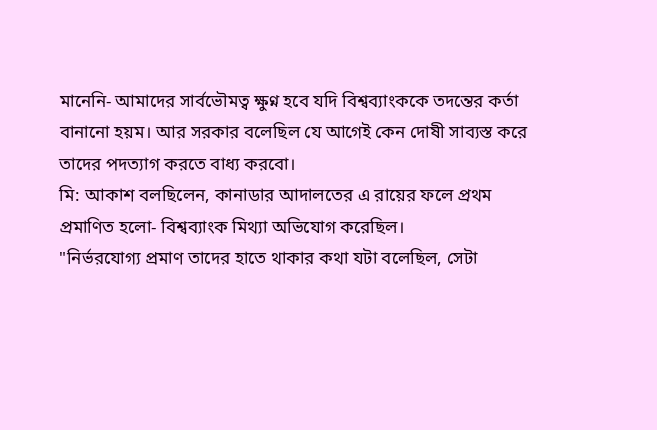মানেনি- আমাদের সার্বভৌমত্ব ক্ষুণ্ন হবে যদি বিশ্বব্যাংককে তদন্তের কর্তা বানানো হয়ম। আর সরকার বলেছিল যে আগেই কেন দোষী সাব্যস্ত করে তাদের পদত্যাগ করতে বাধ্য করবো।
মি: আকাশ বলছিলেন, কানাডার আদালতের এ রায়ের ফলে প্রথম প্রমাণিত হলো- বিশ্বব্যাংক মিথ্যা অভিযোগ করেছিল।
"নির্ভরযোগ্য প্রমাণ তাদের হাতে থাকার কথা যটা বলেছিল, সেটা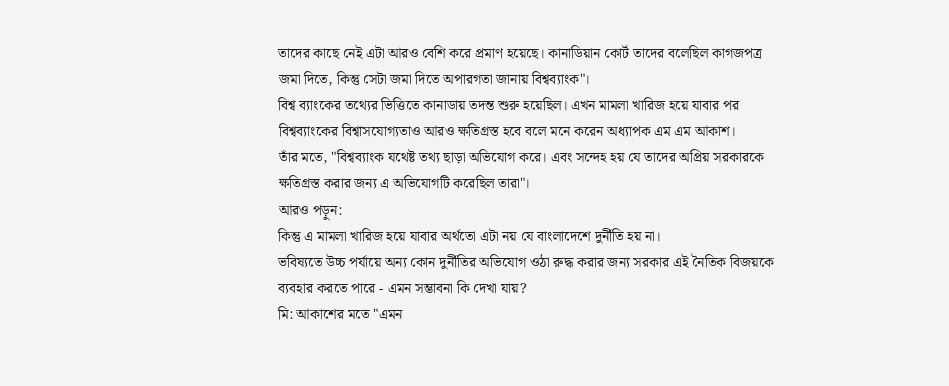তাদের কাছে নেই এটা আরও বেশি করে প্রমাণ হয়েছে। কানাডিয়ান কোর্ট তাদের বলেছিল কাগজপত্র জমা দিতে, কিন্তু সেটা জমা দিতে অপারগতা জানায় বিশ্বব্যাংক"।
বিশ্ব ব্যাংকের তথ্যের ভিত্তিতে কানাডায় তদন্ত শুরু হয়েছিল। এখন মামলা খারিজ হয়ে যাবার পর বিশ্বব্যাংকের বিশ্বাসযোগ্যতাও আরও ক্ষতিগ্রস্ত হবে বলে মনে করেন অধ্যাপক এম এম আকাশ।
তাঁর মতে, "বিশ্বব্যাংক যথেষ্ট তথ্য ছাড়া অভিযোগ করে। এবং সন্দেহ হয় যে তাদের অপ্রিয় সরকারকে ক্ষতিগ্রস্ত করার জন্য এ অভিযোগটি করেছিল তারা"।
আরও পড়ুন:
কিন্তু এ মামলা খারিজ হয়ে যাবার অর্থতো এটা নয় যে বাংলাদেশে দুর্নীতি হয় না।
ভবিষ্যতে উচ্চ পর্যায়ে অন্য কোন দুর্নীতির অভিযোগ ওঠা রুদ্ধ করার জন্য সরকার এই নৈতিক বিজয়কে ব্যবহার করতে পারে - এমন সম্ভাবনা কি দেখা যায়?
মি: আকাশের মতে "এমন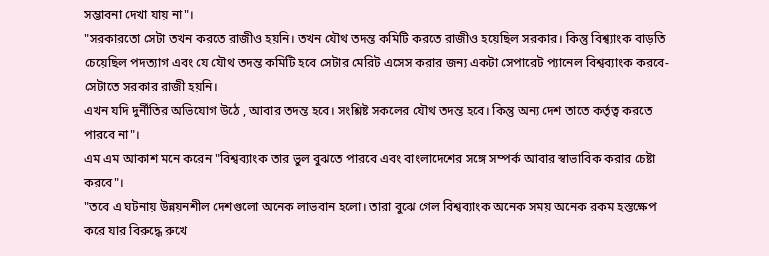সম্ভাবনা দেখা যায় না"।
"সরকারতো সেটা তখন করতে রাজীও হয়নি। তখন যৌথ তদন্ত কমিটি করতে রাজীও হয়েছিল সরকার। কিন্তু বিশ্ব্যাংক বাড়তি চেয়েছিল পদত্যাগ এবং যে যৌথ তদন্ত কমিটি হবে সেটার মেরিট এসেস করার জন্য একটা সেপারেট প্যানেল বিশ্বব্যাংক করবে-সেটাতে সরকার রাজী হয়নি।
এখন যদি দুর্নীতির অভিযোগ উঠে , আবার তদন্ত হবে। সংশ্লিষ্ট সকলের যৌথ তদন্ত হবে। কিন্তু অন্য দেশ তাতে কর্তৃত্ব করতে পারবে না"।
এম এম আকাশ মনে করেন "বিশ্বব্যাংক তার ভুল বুঝতে পারবে এবং বাংলাদেশের সঙ্গে সম্পর্ক আবার স্বাভাবিক করার চেষ্টা করবে"।
"তবে এ ঘটনায় উন্নয়নশীল দেশগুলো অনেক লাভবান হলো। তারা বুঝে গেল বিশ্বব্যাংক অনেক সময় অনেক রকম হস্তক্ষেপ করে যার বিরুদ্ধে রুখে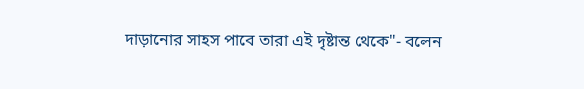দাড়ানোর সাহস পাবে তারা এই দৃষ্টান্ত থেকে"- বলেন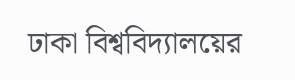ঢাকা বিশ্ববিদ্যালয়ের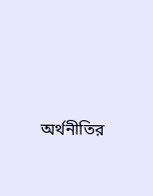অর্থনীতির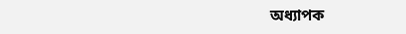অধ্যাপক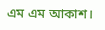এম এম আকাশ।